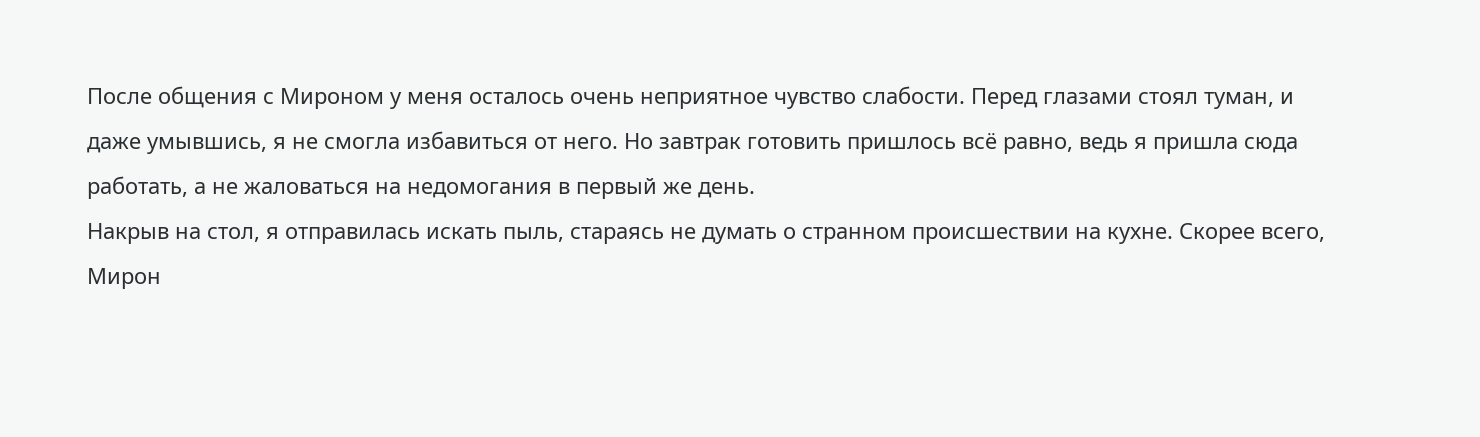После общения с Мироном у меня осталось очень неприятное чувство слабости. Перед глазами стоял туман, и даже умывшись, я не смогла избавиться от него. Но завтрак готовить пришлось всё равно, ведь я пришла сюда работать, а не жаловаться на недомогания в первый же день.
Накрыв на стол, я отправилась искать пыль, стараясь не думать о странном происшествии на кухне. Скорее всего, Мирон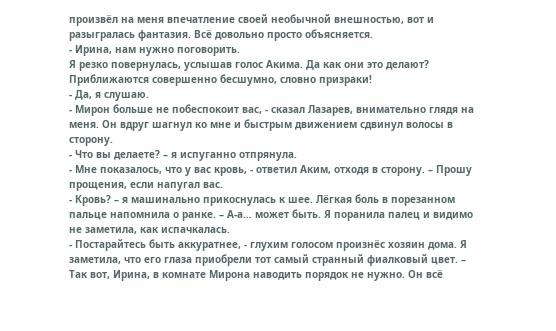произвёл на меня впечатление своей необычной внешностью, вот и разыгралась фантазия. Всё довольно просто объясняется.
- Ирина, нам нужно поговорить.
Я резко повернулась, услышав голос Акима. Да как они это делают? Приближаются совершенно бесшумно, словно призраки!
- Да, я слушаю.
- Мирон больше не побеспокоит вас, - сказал Лазарев, внимательно глядя на меня. Он вдруг шагнул ко мне и быстрым движением сдвинул волосы в сторону.
- Что вы делаете? – я испуганно отпрянула.
- Мне показалось, что у вас кровь, - ответил Аким, отходя в сторону. – Прошу прощения, если напугал вас.
- Кровь? – я машинально прикоснулась к шее. Лёгкая боль в порезанном пальце напомнила о ранке. – А-а… может быть. Я поранила палец и видимо не заметила, как испачкалась.
- Постарайтесь быть аккуратнее, - глухим голосом произнёс хозяин дома. Я заметила, что его глаза приобрели тот самый странный фиалковый цвет. – Так вот, Ирина, в комнате Мирона наводить порядок не нужно. Он всё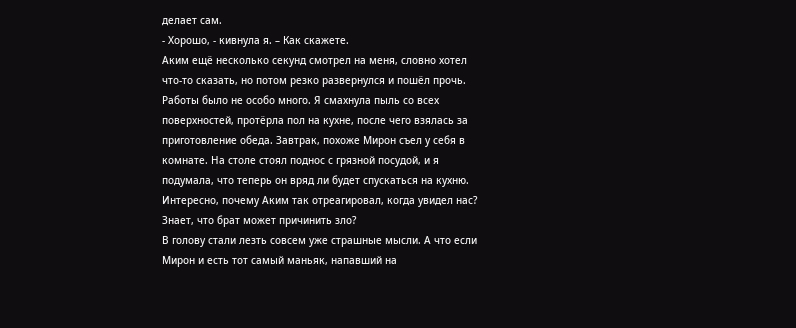делает сам.
- Хорошо, - кивнула я. – Как скажете.
Аким ещё несколько секунд смотрел на меня, словно хотел что-то сказать, но потом резко развернулся и пошёл прочь.
Работы было не особо много. Я смахнула пыль со всех поверхностей, протёрла пол на кухне, после чего взялась за приготовление обеда. Завтрак, похоже Мирон съел у себя в комнате. На столе стоял поднос с грязной посудой, и я подумала, что теперь он вряд ли будет спускаться на кухню. Интересно, почему Аким так отреагировал, когда увидел нас? Знает, что брат может причинить зло?
В голову стали лезть совсем уже страшные мысли. А что если Мирон и есть тот самый маньяк, напавший на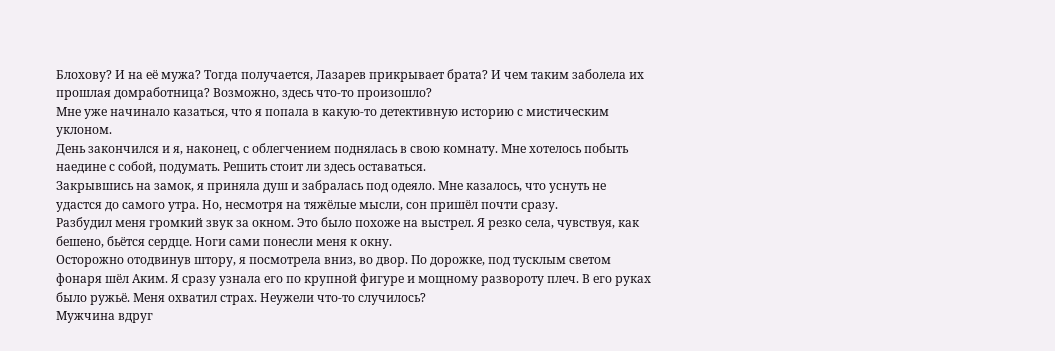Блохову? И на её мужа? Тогда получается, Лазарев прикрывает брата? И чем таким заболела их прошлая домработница? Возможно, здесь что-то произошло?
Мне уже начинало казаться, что я попала в какую-то детективную историю с мистическим уклоном.
День закончился и я, наконец, с облегчением поднялась в свою комнату. Мне хотелось побыть наедине с собой, подумать. Решить стоит ли здесь оставаться.
Закрывшись на замок, я приняла душ и забралась под одеяло. Мне казалось, что уснуть не удастся до самого утра. Но, несмотря на тяжёлые мысли, сон пришёл почти сразу.
Разбудил меня громкий звук за окном. Это было похоже на выстрел. Я резко села, чувствуя, как бешено, бьётся сердце. Ноги сами понесли меня к окну.
Осторожно отодвинув штору, я посмотрела вниз, во двор. По дорожке, под тусклым светом фонаря шёл Аким. Я сразу узнала его по крупной фигуре и мощному развороту плеч. В его руках было ружьё. Меня охватил страх. Неужели что-то случилось?
Мужчина вдруг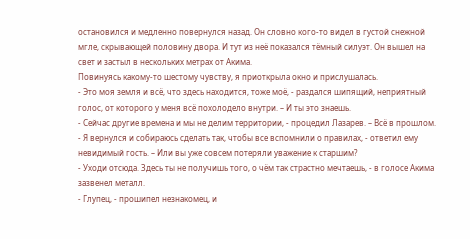остановился и медленно повернулся назад. Он словно кого-то видел в густой снежной мгле, скрывающей половину двора. И тут из неё показался тёмный силуэт. Он вышел на свет и застыл в нескольких метрах от Акима.
Повинуясь какому-то шестому чувству, я приоткрыла окно и прислушалась.
- Это моя земля и всё, что здесь находится, тоже моё, - раздался шипящий, неприятный голос, от которого у меня всё похолодело внутри. – И ты это знаешь.
- Сейчас другие времена и мы не делим территории, - процедил Лазарев. – Всё в прошлом.
- Я вернулся и собираюсь сделать так, чтобы все вспомнили о правилах, - ответил ему невидимый гость. – Или вы уже совсем потеряли уважение к старшим?
- Уходи отсюда. Здесь ты не получишь того, о чём так страстно мечтаешь, - в голосе Акима зазвенел металл.
- Глупец, - прошипел незнакомец, и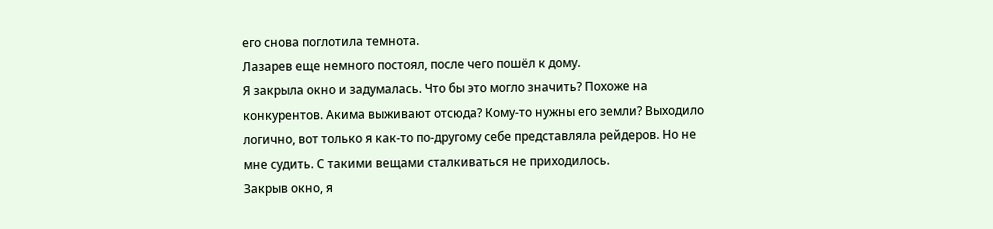его снова поглотила темнота.
Лазарев еще немного постоял, после чего пошёл к дому.
Я закрыла окно и задумалась. Что бы это могло значить? Похоже на конкурентов. Акима выживают отсюда? Кому-то нужны его земли? Выходило логично, вот только я как-то по-другому себе представляла рейдеров. Но не мне судить. С такими вещами сталкиваться не приходилось.
Закрыв окно, я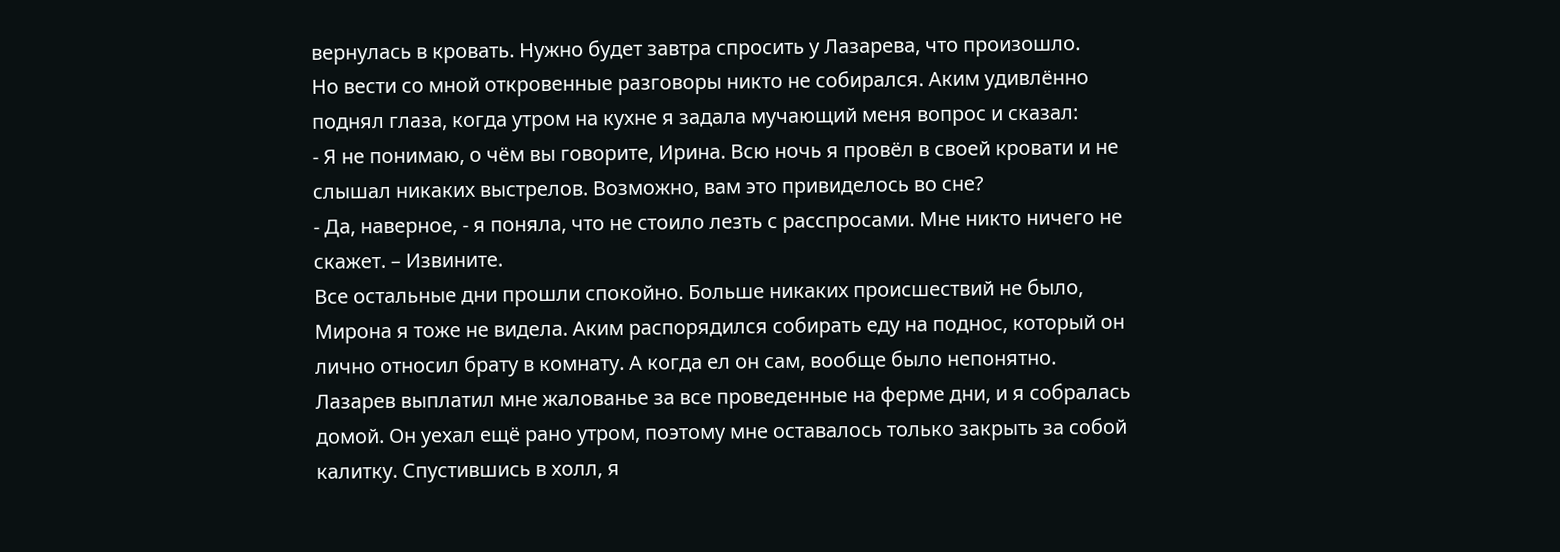вернулась в кровать. Нужно будет завтра спросить у Лазарева, что произошло.
Но вести со мной откровенные разговоры никто не собирался. Аким удивлённо поднял глаза, когда утром на кухне я задала мучающий меня вопрос и сказал:
- Я не понимаю, о чём вы говорите, Ирина. Всю ночь я провёл в своей кровати и не слышал никаких выстрелов. Возможно, вам это привиделось во сне?
- Да, наверное, - я поняла, что не стоило лезть с расспросами. Мне никто ничего не скажет. – Извините.
Все остальные дни прошли спокойно. Больше никаких происшествий не было, Мирона я тоже не видела. Аким распорядился собирать еду на поднос, который он лично относил брату в комнату. А когда ел он сам, вообще было непонятно.
Лазарев выплатил мне жалованье за все проведенные на ферме дни, и я собралась домой. Он уехал ещё рано утром, поэтому мне оставалось только закрыть за собой калитку. Спустившись в холл, я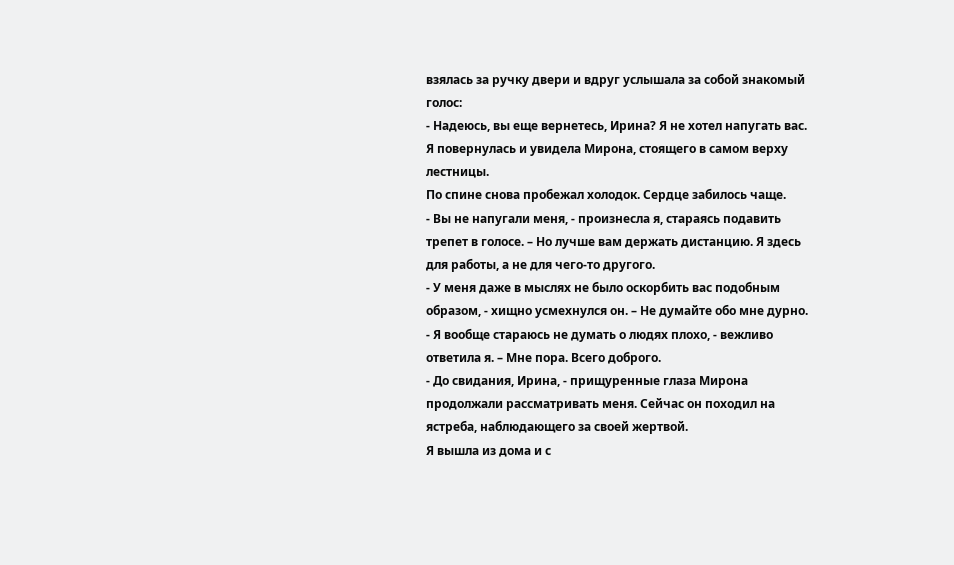взялась за ручку двери и вдруг услышала за собой знакомый голос:
- Надеюсь, вы еще вернетесь, Ирина? Я не хотел напугать вас.
Я повернулась и увидела Мирона, стоящего в самом верху лестницы.
По спине снова пробежал холодок. Сердце забилось чаще.
- Вы не напугали меня, - произнесла я, стараясь подавить трепет в голосе. – Но лучше вам держать дистанцию. Я здесь для работы, а не для чего-то другого.
- У меня даже в мыслях не было оскорбить вас подобным образом, - хищно усмехнулся он. – Не думайте обо мне дурно.
- Я вообще стараюсь не думать о людях плохо, - вежливо ответила я. – Мне пора. Всего доброго.
- До свидания, Ирина, - прищуренные глаза Мирона продолжали рассматривать меня. Сейчас он походил на ястреба, наблюдающего за своей жертвой.
Я вышла из дома и с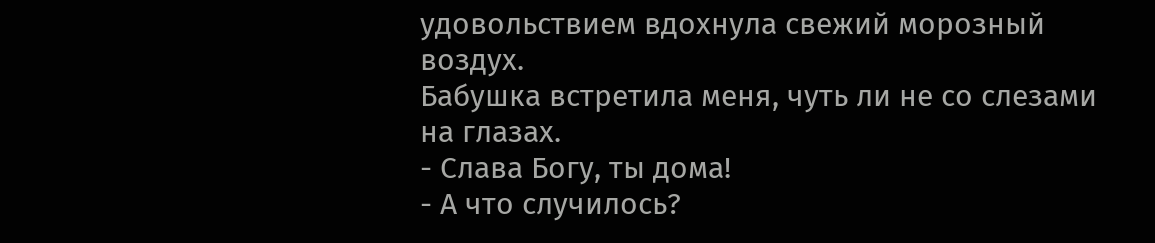удовольствием вдохнула свежий морозный воздух.
Бабушка встретила меня, чуть ли не со слезами на глазах.
- Слава Богу, ты дома!
- А что случилось?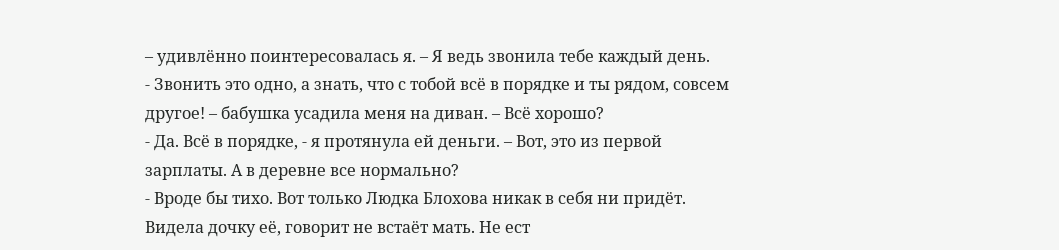– удивлённо поинтересовалась я. – Я ведь звонила тебе каждый день.
- Звонить это одно, а знать, что с тобой всё в порядке и ты рядом, совсем другое! – бабушка усадила меня на диван. – Всё хорошо?
- Да. Всё в порядке, - я протянула ей деньги. – Вот, это из первой зарплаты. А в деревне все нормально?
- Вроде бы тихо. Вот только Людка Блохова никак в себя ни придёт. Видела дочку её, говорит не встаёт мать. Не ест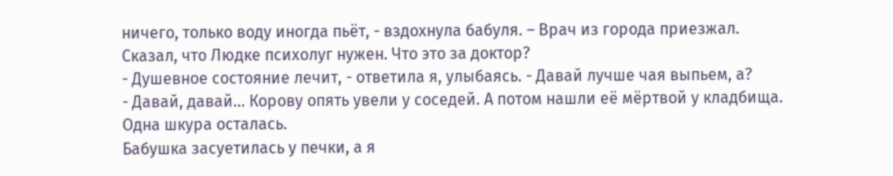ничего, только воду иногда пьёт, - вздохнула бабуля. – Врач из города приезжал. Сказал, что Людке психолуг нужен. Что это за доктор?
- Душевное состояние лечит, - ответила я, улыбаясь. - Давай лучше чая выпьем, а?
- Давай, давай… Корову опять увели у соседей. А потом нашли её мёртвой у кладбища. Одна шкура осталась.
Бабушка засуетилась у печки, а я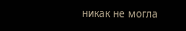никак не могла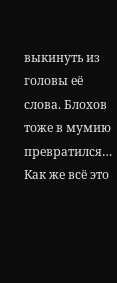выкинуть из головы её слова. Блохов тоже в мумию превратился… Как же всё это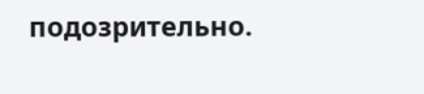подозрительно.